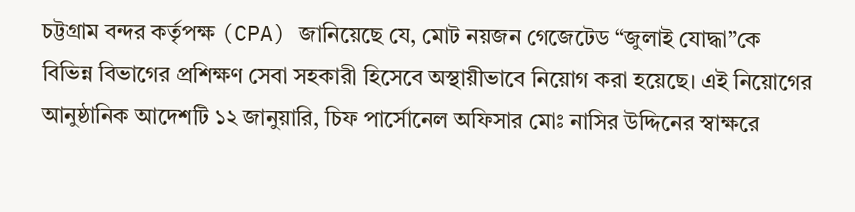চট্টগ্রাম বন্দর কর্তৃপক্ষ (CPA) জানিয়েছে যে, মোট নয়জন গেজেটেড “জুলাই যোদ্ধা”কে বিভিন্ন বিভাগের প্রশিক্ষণ সেবা সহকারী হিসেবে অস্থায়ীভাবে নিয়োগ করা হয়েছে। এই নিয়োগের আনুষ্ঠানিক আদেশটি ১২ জানুয়ারি, চিফ পার্সোনেল অফিসার মোঃ নাসির উদ্দিনের স্বাক্ষরে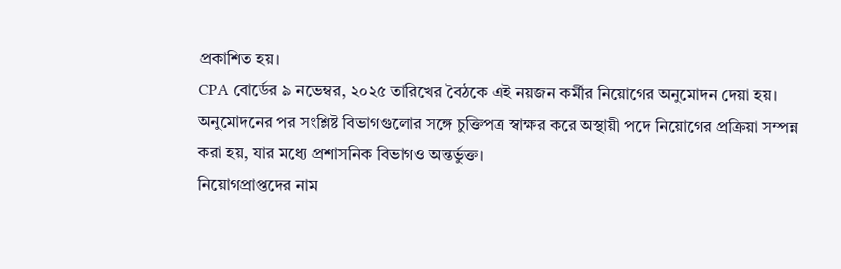প্রকাশিত হয়।
CPA বোর্ডের ৯ নভেম্বর, ২০২৫ তারিখের বৈঠকে এই নয়জন কর্মীর নিয়োগের অনুমোদন দেয়া হয়। অনুমোদনের পর সংশ্লিষ্ট বিভাগগুলোর সঙ্গে চুক্তিপত্র স্বাক্ষর করে অস্থায়ী পদে নিয়োগের প্রক্রিয়া সম্পন্ন করা হয়, যার মধ্যে প্রশাসনিক বিভাগও অন্তর্ভুক্ত।
নিয়োগপ্রাপ্তদের নাম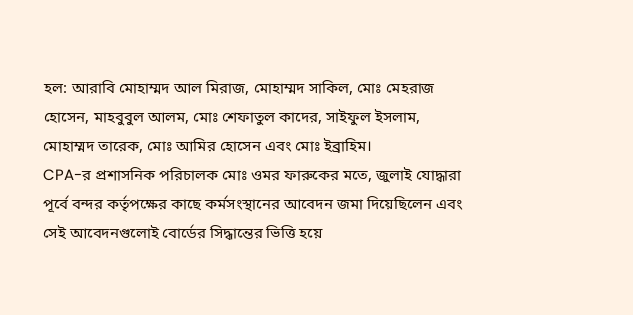হল: আরাবি মোহাম্মদ আল মিরাজ, মোহাম্মদ সাকিল, মোঃ মেহরাজ হোসেন, মাহবুবুল আলম, মোঃ শেফাতুল কাদের, সাইফুল ইসলাম, মোহাম্মদ তারেক, মোঃ আমির হোসেন এবং মোঃ ইব্রাহিম।
CPA-র প্রশাসনিক পরিচালক মোঃ ওমর ফারুকের মতে, জুলাই যোদ্ধারা পূর্বে বন্দর কর্তৃপক্ষের কাছে কর্মসংস্থানের আবেদন জমা দিয়েছিলেন এবং সেই আবেদনগুলোই বোর্ডের সিদ্ধান্তের ভিত্তি হয়ে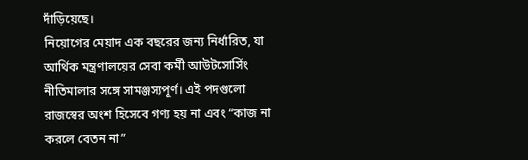দাঁড়িয়েছে।
নিয়োগের মেয়াদ এক বছরের জন্য নির্ধারিত, যা আর্থিক মন্ত্রণালয়ের সেবা কর্মী আউটসোর্সিং নীতিমালার সঙ্গে সামঞ্জস্যপূর্ণ। এই পদগুলো রাজস্বের অংশ হিসেবে গণ্য হয় না এবং “কাজ না করলে বেতন না”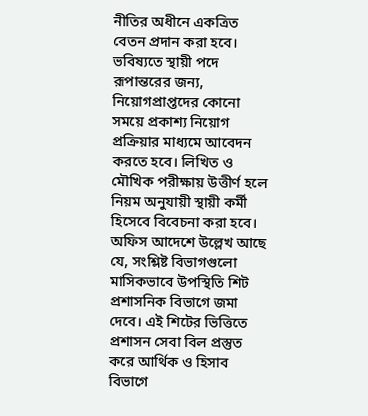নীতির অধীনে একত্রিত বেতন প্রদান করা হবে।
ভবিষ্যতে স্থায়ী পদে রূপান্তরের জন্য, নিয়োগপ্রাপ্তদের কোনো সময়ে প্রকাশ্য নিয়োগ প্রক্রিয়ার মাধ্যমে আবেদন করতে হবে। লিখিত ও মৌখিক পরীক্ষায় উত্তীর্ণ হলে নিয়ম অনুযায়ী স্থায়ী কর্মী হিসেবে বিবেচনা করা হবে।
অফিস আদেশে উল্লেখ আছে যে, সংশ্লিষ্ট বিভাগগুলো মাসিকভাবে উপস্থিতি শিট প্রশাসনিক বিভাগে জমা দেবে। এই শিটের ভিত্তিতে প্রশাসন সেবা বিল প্রস্তুত করে আর্থিক ও হিসাব বিভাগে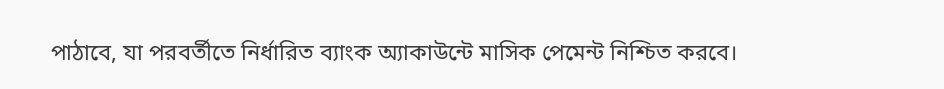পাঠাবে, যা পরবর্তীতে নির্ধারিত ব্যাংক অ্যাকাউন্টে মাসিক পেমেন্ট নিশ্চিত করবে।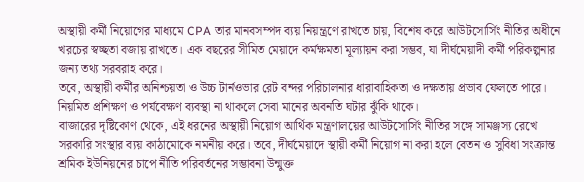অস্থায়ী কর্মী নিয়োগের মাধ্যমে CPA তার মানবসম্পদ ব্যয় নিয়ন্ত্রণে রাখতে চায়, বিশেষ করে আউটসোর্সিং নীতির অধীনে খরচের স্বচ্ছতা বজায় রাখতে। এক বছরের সীমিত মেয়াদে কর্মক্ষমতা মূল্যায়ন করা সম্ভব, যা দীর্ঘমেয়াদী কর্মী পরিকল্পনার জন্য তথ্য সরবরাহ করে।
তবে, অস্থায়ী কর্মীর অনিশ্চয়তা ও উচ্চ টার্নওভার রেট বন্দর পরিচালনার ধারাবাহিকতা ও দক্ষতায় প্রভাব ফেলতে পারে। নিয়মিত প্রশিক্ষণ ও পর্যবেক্ষণ ব্যবস্থা না থাকলে সেবা মানের অবনতি ঘটার ঝুঁকি থাকে।
বাজারের দৃষ্টিকোণ থেকে, এই ধরনের অস্থায়ী নিয়োগ আর্থিক মন্ত্রণালয়ের আউটসোর্সিং নীতির সঙ্গে সামঞ্জস্য রেখে সরকারি সংস্থার ব্যয় কাঠামোকে নমনীয় করে। তবে, দীর্ঘমেয়াদে স্থায়ী কর্মী নিয়োগ না করা হলে বেতন ও সুবিধা সংক্রান্ত শ্রমিক ইউনিয়নের চাপে নীতি পরিবর্তনের সম্ভাবনা উন্মুক্ত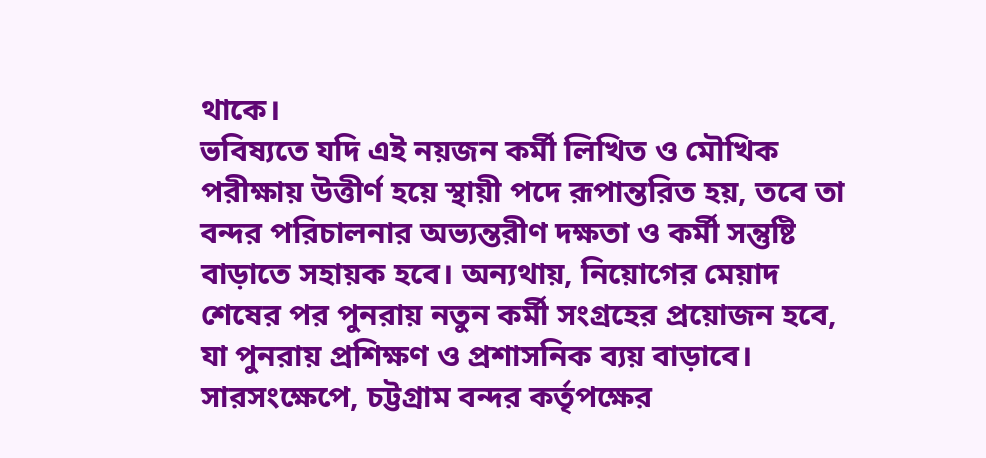থাকে।
ভবিষ্যতে যদি এই নয়জন কর্মী লিখিত ও মৌখিক পরীক্ষায় উত্তীর্ণ হয়ে স্থায়ী পদে রূপান্তরিত হয়, তবে তা বন্দর পরিচালনার অভ্যন্তরীণ দক্ষতা ও কর্মী সন্তুষ্টি বাড়াতে সহায়ক হবে। অন্যথায়, নিয়োগের মেয়াদ শেষের পর পুনরায় নতুন কর্মী সংগ্রহের প্রয়োজন হবে, যা পুনরায় প্রশিক্ষণ ও প্রশাসনিক ব্যয় বাড়াবে।
সারসংক্ষেপে, চট্টগ্রাম বন্দর কর্তৃপক্ষের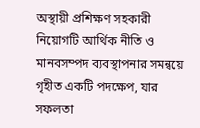অস্থায়ী প্রশিক্ষণ সহকারী নিয়োগটি আর্থিক নীতি ও মানবসম্পদ ব্যবস্থাপনার সমন্বয়ে গৃহীত একটি পদক্ষেপ, যার সফলতা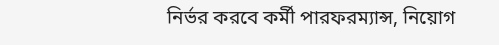নির্ভর করবে কর্মী পারফরম্যান্স, নিয়োগ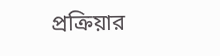প্রক্রিয়ার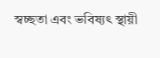স্বচ্ছতা এবং ভবিষ্যৎ স্থায়ী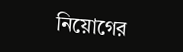নিয়োগের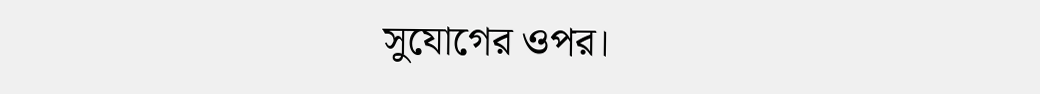সুযোগের ওপর।